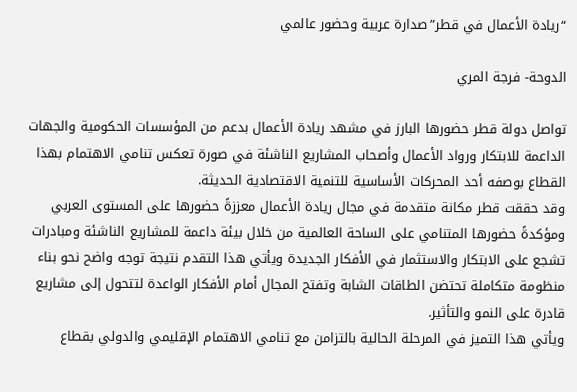“ريادة الأعمال في قطر”صدارة عربية وحضور عالمي

الدوحة- فرجة المري

تواصل دولة قطر حضورها البارز في مشهد ريادة الأعمال بدعم من المؤسسات الحكومية والجهات الداعمة للابتكار ورواد الأعمال وأصحاب المشاريع الناشئة في صورة تعكس تنامي الاهتمام بهذا القطاع بوصفه أحد المحركات الأساسية للتنمية الاقتصادية الحديثة.
وقد حققت قطر مكانة متقدمة في مجال ريادة الأعمال معززةً حضورها على المستوى العربي ومؤكدةً حضورها المتنامي على الساحة العالمية من خلال بيئة داعمة للمشاريع الناشئة ومبادرات تشجع على الابتكار والاستثمار في الأفكار الجديدة ويأتي هذا التقدم نتيجة توجه واضح نحو بناء منظومة متكاملة تحتضن الطاقات الشابة وتفتح المجال أمام الأفكار الواعدة لتتحول إلى مشاريع قادرة على النمو والتأثير.
ويأتي هذا التميز في المرحلة الحالية بالتزامن مع تنامي الاهتمام الإقليمي والدولي بقطاع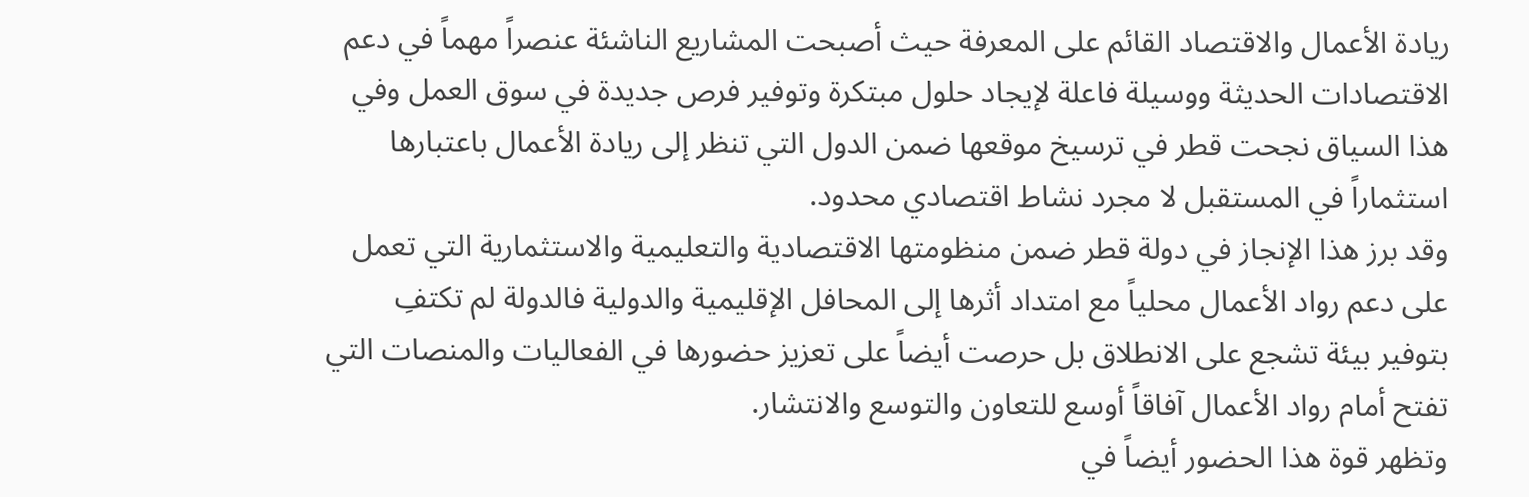ريادة الأعمال والاقتصاد القائم على المعرفة حيث أصبحت المشاريع الناشئة عنصراً مهماً في دعم الاقتصادات الحديثة ووسيلة فاعلة لإيجاد حلول مبتكرة وتوفير فرص جديدة في سوق العمل وفي هذا السياق نجحت قطر في ترسيخ موقعها ضمن الدول التي تنظر إلى ريادة الأعمال باعتبارها استثماراً في المستقبل لا مجرد نشاط اقتصادي محدود.
وقد برز هذا الإنجاز في دولة قطر ضمن منظومتها الاقتصادية والتعليمية والاستثمارية التي تعمل على دعم رواد الأعمال محلياً مع امتداد أثرها إلى المحافل الإقليمية والدولية فالدولة لم تكتفِ بتوفير بيئة تشجع على الانطلاق بل حرصت أيضاً على تعزيز حضورها في الفعاليات والمنصات التي تفتح أمام رواد الأعمال آفاقاً أوسع للتعاون والتوسع والانتشار.
وتظهر قوة هذا الحضور أيضاً في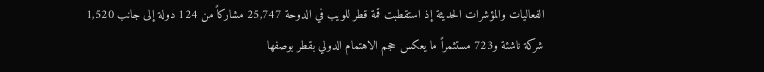الفعاليات والمؤشرات الحديثة إذ استقطبت قمة قطر للويب في الدوحة 25,747 مشاركاً من 124 دولة إلى جانب 1,520 شركة ناشئة و723 مستثمراً ما يعكس حجم الاهتمام الدولي بقطر بوصفها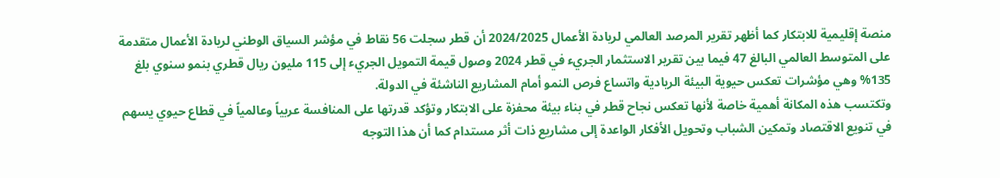منصة إقليمية للابتكار كما أظهر تقرير المرصد العالمي لريادة الأعمال 2024/2025 أن قطر سجلت 56 نقاط في مؤشر السياق الوطني لريادة الأعمال متقدمة على المتوسط العالمي البالغ 47 فيما بين تقرير الاستثمار الجريء في قطر 2024 وصول قيمة التمويل الجريء إلى 115 مليون ريال قطري بنمو سنوي بلغ 135% وهي مؤشرات تعكس حيوية البيئة الريادية واتساع فرص النمو أمام المشاريع الناشئة في الدولة.
وتكتسب هذه المكانة أهمية خاصة لأنها تعكس نجاح قطر في بناء بيئة محفزة على الابتكار وتؤكد قدرتها على المنافسة عربياً وعالمياً في قطاع حيوي يسهم في تنويع الاقتصاد وتمكين الشباب وتحويل الأفكار الواعدة إلى مشاريع ذات أثر مستدام كما أن هذا التوجه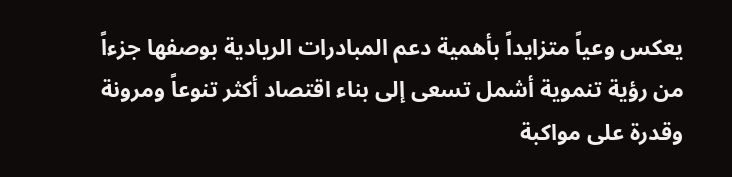يعكس وعياً متزايداً بأهمية دعم المبادرات الريادية بوصفها جزءاً من رؤية تنموية أشمل تسعى إلى بناء اقتصاد أكثر تنوعاً ومرونة وقدرة على مواكبة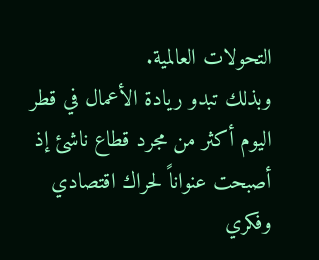التحولات العالمية.
وبذلك تبدو ريادة الأعمال في قطر اليوم أكثر من مجرد قطاع ناشئ إذ أصبحت عنواناً لحراك اقتصادي وفكري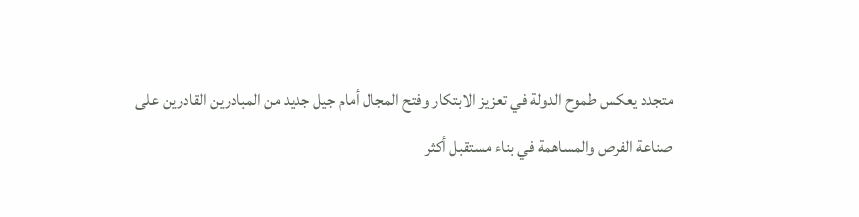متجدد يعكس طموح الدولة في تعزيز الابتكار وفتح المجال أمام جيل جديد من المبادرين القادرين على صناعة الفرص والمساهمة في بناء مستقبل أكثر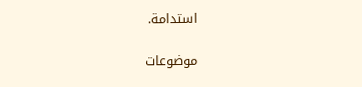استدامة.

موضوعات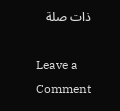ذات صلة

Leave a Comment